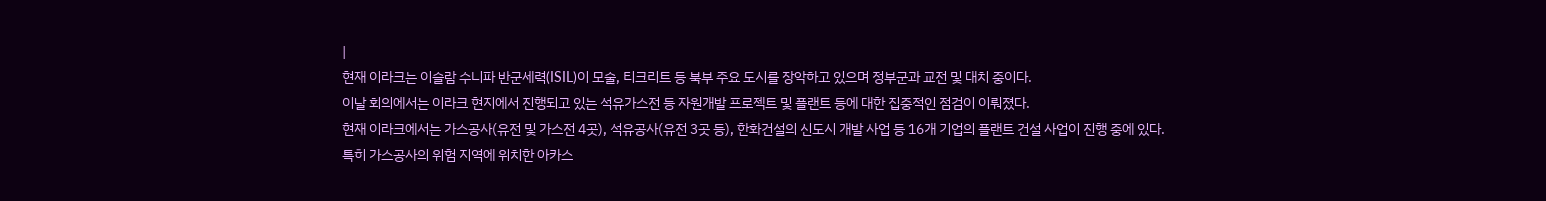|
현재 이라크는 이슬람 수니파 반군세력(ISIL)이 모술, 티크리트 등 북부 주요 도시를 장악하고 있으며 정부군과 교전 및 대치 중이다.
이날 회의에서는 이라크 현지에서 진행되고 있는 석유가스전 등 자원개발 프로젝트 및 플랜트 등에 대한 집중적인 점검이 이뤄졌다.
현재 이라크에서는 가스공사(유전 및 가스전 4곳), 석유공사(유전 3곳 등), 한화건설의 신도시 개발 사업 등 16개 기업의 플랜트 건설 사업이 진행 중에 있다.
특히 가스공사의 위험 지역에 위치한 아카스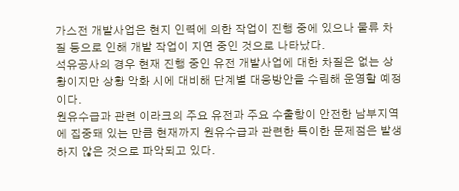가스전 개발사업은 현지 인력에 의한 작업이 진행 중에 있으나 물류 차질 등으로 인해 개발 작업이 지연 중인 것으로 나타났다.
석유공사의 경우 현재 진행 중인 유전 개발사업에 대한 차질은 없는 상황이지만 상황 악화 시에 대비해 단계별 대응방안을 수립해 운영할 예정이다.
원유수급과 관련 이라크의 주요 유전과 주요 수출항이 안전한 남부지역에 집중돼 있는 만큼 현재까지 원유수급과 관련한 특이한 문제점은 발생하지 않은 것으로 파악되고 있다.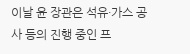이날 윤 장관은 석유·가스 공사 등의 진행 중인 프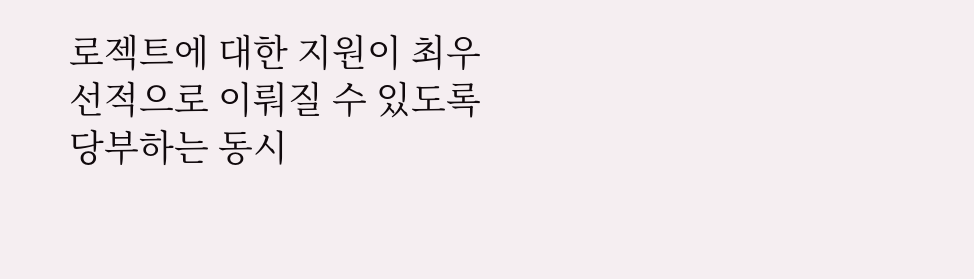로젝트에 대한 지원이 최우선적으로 이뤄질 수 있도록 당부하는 동시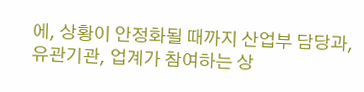에, 상황이 안정화될 때까지 산업부 담당과, 유관기관, 업계가 참여하는 상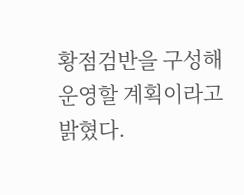황점검반을 구성해 운영할 계획이라고 밝혔다.